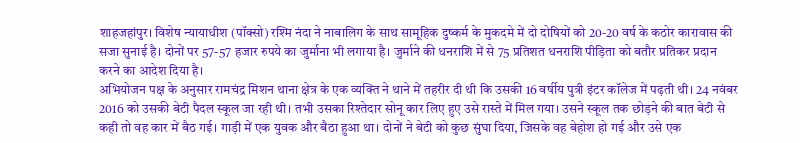शाहजहांपुर। विशेष न्यायाधीश (पॉक्सो) रश्मि नंदा ने नाबालिग के साथ सामूहिक दुष्कर्म के मुकदमे में दो दोषियों को 20-20 वर्ष के कठोर कारावास की सजा सुनाई है। दोनों पर 57-57 हजार रुपये का जुर्माना भी लगाया है। जुर्माने की धनराशि में से 75 प्रतिशत धनराशि पीड़िता को बतौर प्रतिकर प्रदान करने का आदेश दिया है।
अभियोजन पक्ष के अनुसार रामचंद्र मिशन थाना क्षेत्र के एक व्यक्ति ने थाने में तहरीर दी थी कि उसकी 16 वर्षीय पुत्री इंटर कॉलेज में पढ़ती थी। 24 नवंबर 2016 को उसकी बेटी पैदल स्कूल जा रही थी। तभी उसका रिश्तेदार सोनू कार लिए हुए उसे रास्ते में मिल गया। उसने स्कूल तक छोड़ने की बात बेटी से कही तो वह कार में बैठ गई। गाड़ी में एक युवक और बैठा हुआ था। दोनों ने बेटी को कुछ सुंघा दिया, जिसके वह बेहोश हो गई और उसे एक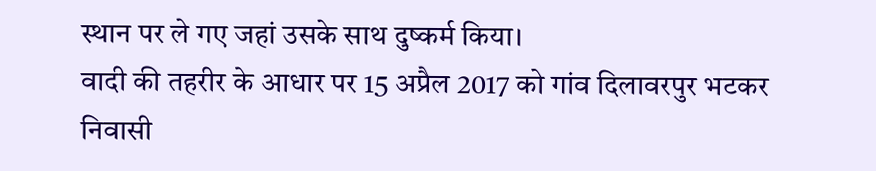स्थान पर ले गए जहां उसके साथ दुष्कर्म किया।
वादी की तहरीर के आधार पर 15 अप्रैल 2017 को गांव दिलावरपुर भटकर निवासी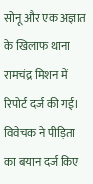सोनू और एक अज्ञात के खिलाफ थाना रामचंद्र मिशन में रिपोर्ट दर्ज की गई। विवेचक ने पीड़िता का बयान दर्ज किए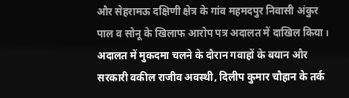और सेहरामऊ दक्षिणी क्षेत्र के गांव महमदपुर निवासी अंकुर पाल व सोनू के खिलाफ आरोप पत्र अदालत में दाखिल किया। अदालत में मुकदमा चलने के दौरान गवाहों के बयान और सरकारी वकील राजीव अवस्थी, दिलीप कुमार चौहान के तर्क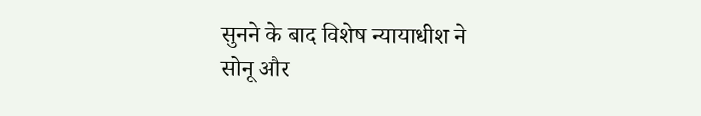सुनने के बाद विशेष न्यायाधीश ने सोनू और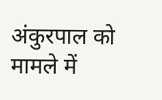अंकुरपाल को मामले में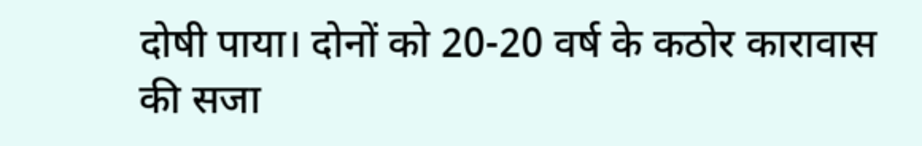दोषी पाया। दोनों को 20-20 वर्ष के कठोर कारावास की सजा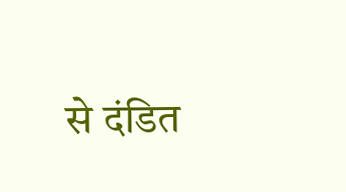से दंडित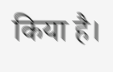किया है।